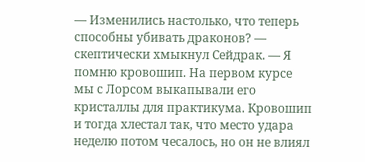— Изменились настолько, что теперь способны убивать драконов? — скептически хмыкнул Сейдрак. — Я помню кровошип. На первом курсе мы с Лорсом выкапывали его кристаллы для практикума. Кровошип и тогда хлестал так, что место удара неделю потом чесалось, но он не влиял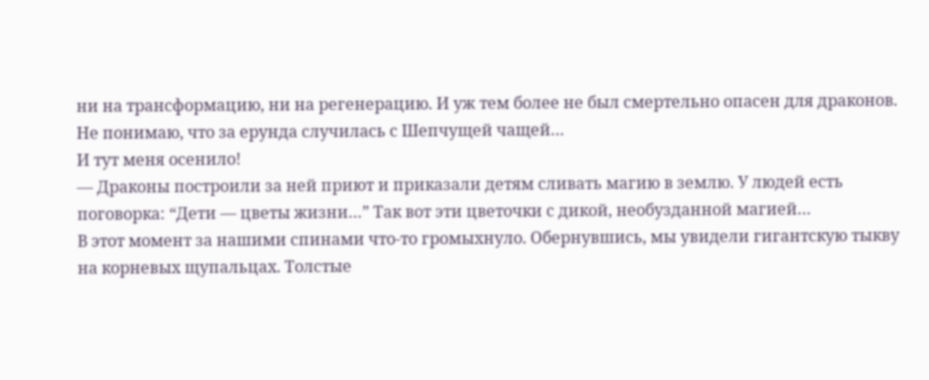ни на трансформацию, ни на регенерацию. И уж тем более не был смертельно опасен для драконов. Не понимаю, что за ерунда случилась с Шепчущей чащей…
И тут меня осенило!
— Драконы построили за ней приют и приказали детям сливать магию в землю. У людей есть поговорка: “Дети — цветы жизни…” Так вот эти цветочки с дикой, необузданной магией…
В этот момент за нашими спинами что-то громыхнуло. Обернувшись, мы увидели гигантскую тыкву на корневых щупальцах. Толстые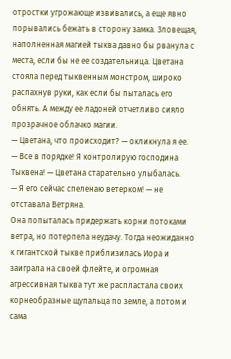отростки угрожающе извивались, а еще явно порывались бежать в сторону замка. Зловещая, наполненная магией тыква давно бы рванула с места, если бы не ее создательница. Цветана стояла перед тыквенным монстром, широко распахнув руки, как если бы пыталась его обнять. А между ее ладоней отчетливо сияло прозрачное облачко магии.
— Цветана, что происходит? — окликнула я ее.
— Все в порядке! Я контролирую господина Тыквена! — Цветана старательно улыбалась.
— Я его сейчас спеленаю ветерком! — не отставала Ветряна.
Она попыталась придержать корни потоками ветра, но потерпела неудачу. Тогда неожиданно к гигантской тыкве приблизилась Иора и заиграла на своей флейте, и огромная агрессивная тыква тут же распластала своих корнеобразные щупальца по земле, а потом и сама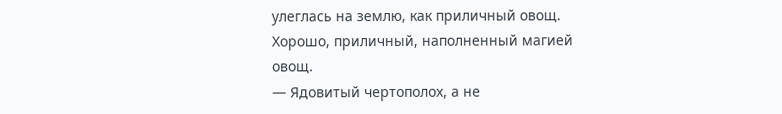улеглась на землю, как приличный овощ. Хорошо, приличный, наполненный магией овощ.
— Ядовитый чертополох, а не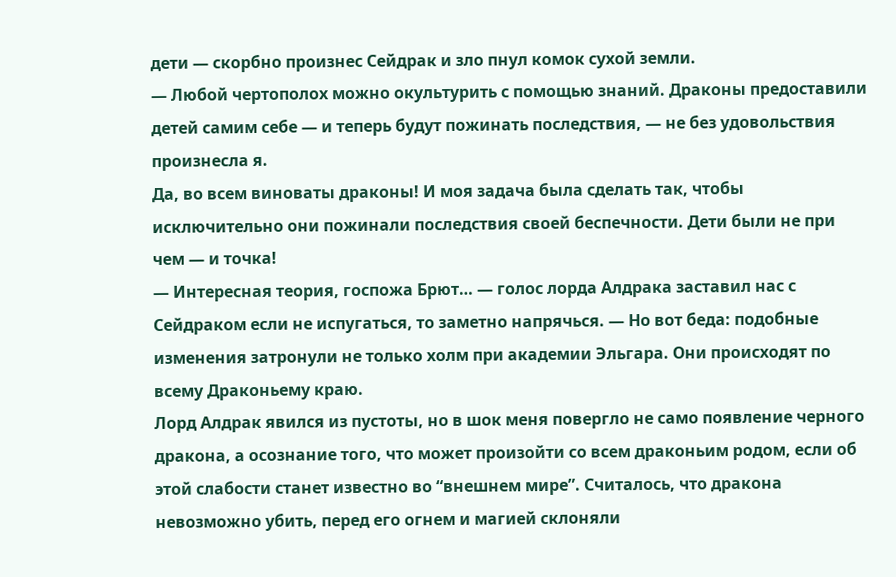дети — скорбно произнес Сейдрак и зло пнул комок сухой земли.
— Любой чертополох можно окультурить с помощью знаний. Драконы предоставили детей самим себе — и теперь будут пожинать последствия, — не без удовольствия произнесла я.
Да, во всем виноваты драконы! И моя задача была сделать так, чтобы исключительно они пожинали последствия своей беспечности. Дети были не при чем — и точка!
— Интересная теория, госпожа Брют… — голос лорда Алдрака заставил нас с Сейдраком если не испугаться, то заметно напрячься. — Но вот беда: подобные изменения затронули не только холм при академии Эльгара. Они происходят по всему Драконьему краю.
Лорд Алдрак явился из пустоты, но в шок меня повергло не само появление черного дракона, а осознание того, что может произойти со всем драконьим родом, если об этой слабости станет известно во “внешнем мире”. Считалось, что дракона невозможно убить, перед его огнем и магией склоняли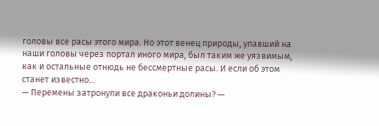головы все расы этого мира. Но этот венец природы, упавший на наши головы через портал иного мира, был таким же уязвимым, как и остальные отнюдь не бессмертные расы. И если об этом станет известно…
— Перемены затронули все драконьи долины? —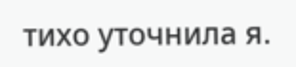тихо уточнила я.